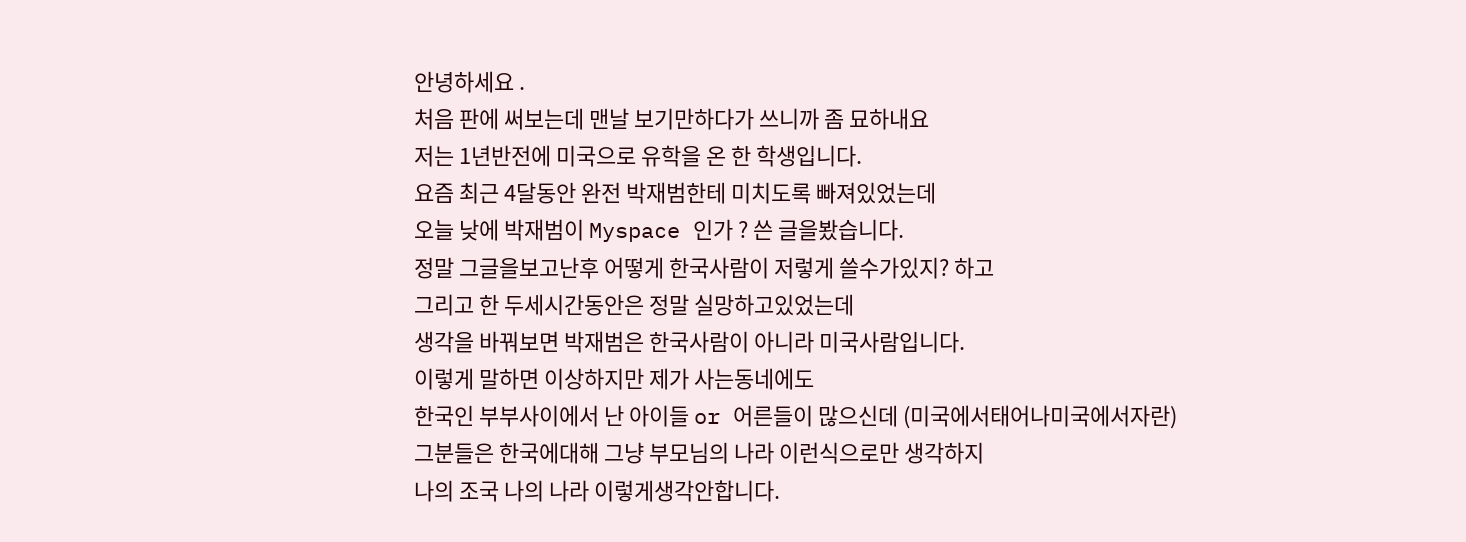안녕하세요 .
처음 판에 써보는데 맨날 보기만하다가 쓰니까 좀 묘하내요
저는 1년반전에 미국으로 유학을 온 한 학생입니다.
요즘 최근 4달동안 완전 박재범한테 미치도록 빠져있었는데
오늘 낮에 박재범이 Myspace 인가 ? 쓴 글을봤습니다.
정말 그글을보고난후 어떻게 한국사람이 저렇게 쓸수가있지? 하고
그리고 한 두세시간동안은 정말 실망하고있었는데
생각을 바꿔보면 박재범은 한국사람이 아니라 미국사람입니다.
이렇게 말하면 이상하지만 제가 사는동네에도
한국인 부부사이에서 난 아이들 or 어른들이 많으신데 (미국에서태어나미국에서자란)
그분들은 한국에대해 그냥 부모님의 나라 이런식으로만 생각하지
나의 조국 나의 나라 이렇게생각안합니다.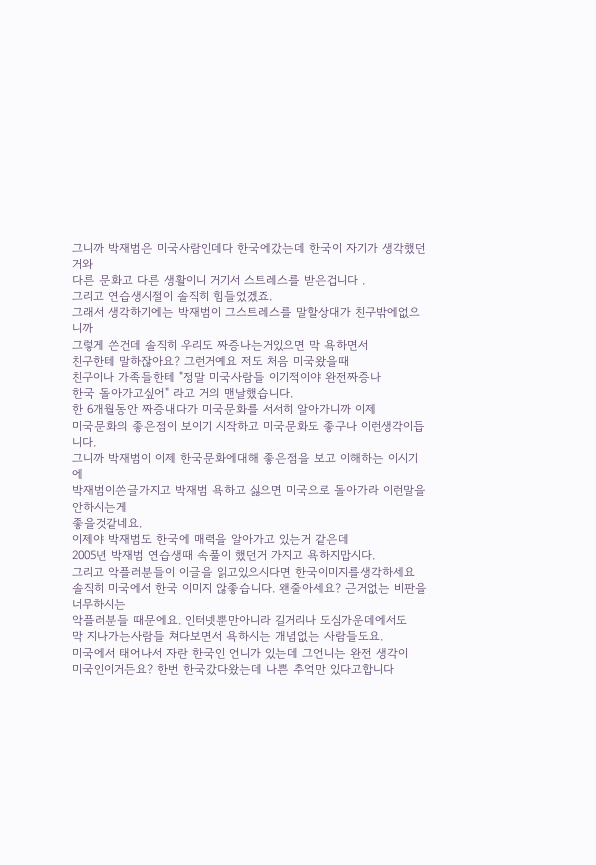그니까 박재범은 미국사람인데다 한국에갔는데 한국이 자기가 생각했던거와
다른 문화고 다른 생활이니 거기서 스트레스를 받은겁니다 .
그리고 연습생시절이 솔직히 힘들었겠죠.
그래서 생각하기에는 박재범이 그스트레스를 말할상대가 친구밖에없으니까
그렇게 쓴건데 솔직히 우리도 짜증나는거있으면 막 욕하면서
친구한테 말하잖아요? 그런거예요 저도 처음 미국왔을때
친구이나 가족들한테 "정말 미국사람들 이기적이야 완전짜증나
한국 돌아가고싶어" 라고 거의 맨날했습니다.
한 6개월동안 짜증내다가 미국문화를 서서히 알아가니까 이제
미국문화의 좋은점이 보이기 시작하고 미국문화도 좋구나 이런생각이듭니다.
그니까 박재범이 이제 한국문화에대해 좋은점을 보고 이해하는 이시기에
박재범이쓴글가지고 박재범 욕하고 싫으면 미국으로 돌아가라 이런말을 안하시는게
좋을것같네요.
이제야 박재범도 한국에 매력을 알아가고 있는거 같은데
2005년 박재범 연습생때 속풀이 했던거 가지고 욕하지맙시다.
그리고 악플러분들이 이글을 읽고있으시다면 한국이미지를생각하세요
솔직히 미국에서 한국 이미지 않좋습니다. 왠줄아세요? 근거없는 비판을너무하시는
악플러분들 때문에요. 인터넷뿐만아니라 길거리나 도심가운데에서도
막 지나가는사람들 쳐다보면서 욕하시는 개념없는 사람들도요.
미국에서 태어나서 자란 한국인 언니가 있는데 그언니는 완전 생각이
미국인이거든요? 한번 한국갔다왔는데 나쁜 추억만 있다고합니다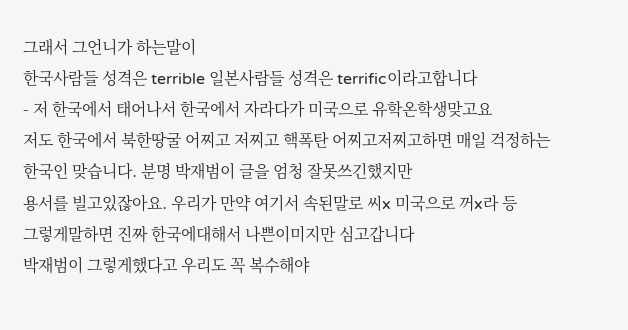그래서 그언니가 하는말이
한국사람들 성격은 terrible 일본사람들 성격은 terrific이라고합니다
- 저 한국에서 태어나서 한국에서 자라다가 미국으로 유학온학생맞고요
저도 한국에서 북한땅굴 어찌고 저찌고 핵폭탄 어찌고저찌고하면 매일 걱정하는
한국인 맞습니다. 분명 박재범이 글을 엄청 잘못쓰긴했지만
용서를 빌고있잖아요. 우리가 만약 여기서 속된말로 씨x 미국으로 꺼x라 등
그렇게말하면 진짜 한국에대해서 나쁜이미지만 심고갑니다
박재범이 그렇게했다고 우리도 꼭 복수해야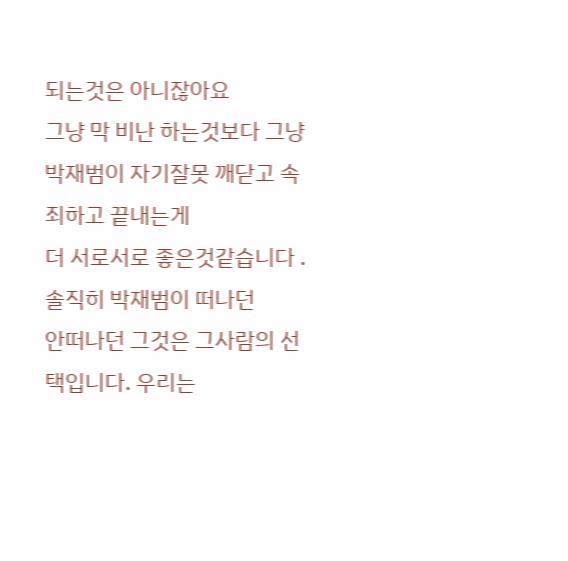되는것은 아니잖아요
그냥 막 비난 하는것보다 그냥 박재범이 자기잘못 깨닫고 속죄하고 끝내는게
더 서로서로 좋은것같습니다 . 솔직히 박재범이 떠나던
안떠나던 그것은 그사람의 선택입니다. 우리는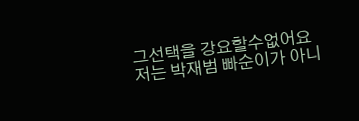그선택을 강요할수없어요
저는 박재범 빠순이가 아니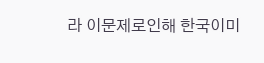라 이문제로인해 한국이미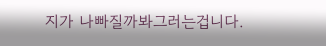지가 나빠질까봐그러는겁니다.